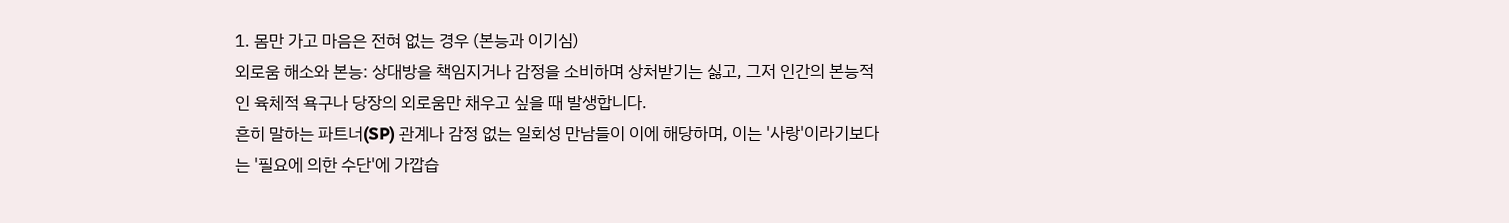1. 몸만 가고 마음은 전혀 없는 경우 (본능과 이기심)
외로움 해소와 본능: 상대방을 책임지거나 감정을 소비하며 상처받기는 싫고, 그저 인간의 본능적인 육체적 욕구나 당장의 외로움만 채우고 싶을 때 발생합니다.
흔히 말하는 파트너(SP) 관계나 감정 없는 일회성 만남들이 이에 해당하며, 이는 '사랑'이라기보다는 '필요에 의한 수단'에 가깝습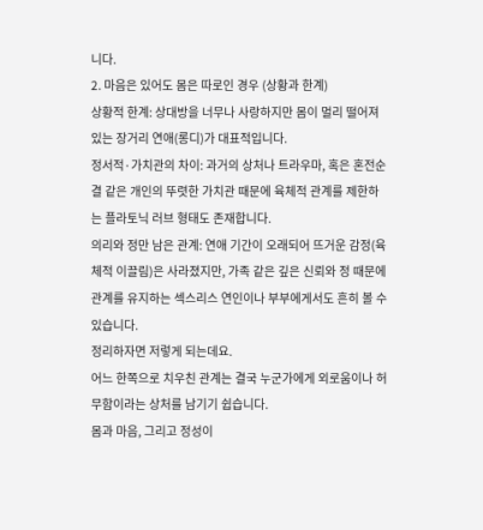니다.
2. 마음은 있어도 몸은 따로인 경우 (상황과 한계)
상황적 한계: 상대방을 너무나 사랑하지만 몸이 멀리 떨어져 있는 장거리 연애(롱디)가 대표적입니다.
정서적·가치관의 차이: 과거의 상처나 트라우마, 혹은 혼전순결 같은 개인의 뚜렷한 가치관 때문에 육체적 관계를 제한하는 플라토닉 러브 형태도 존재합니다.
의리와 정만 남은 관계: 연애 기간이 오래되어 뜨거운 감정(육체적 이끌림)은 사라졌지만, 가족 같은 깊은 신뢰와 정 때문에 관계를 유지하는 섹스리스 연인이나 부부에게서도 흔히 볼 수 있습니다.
정리하자면 저렇게 되는데요.
어느 한쪽으로 치우친 관계는 결국 누군가에게 외로움이나 허무함이라는 상처를 남기기 쉽습니다.
몸과 마음, 그리고 정성이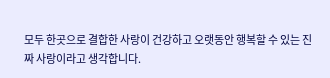모두 한곳으로 결합한 사랑이 건강하고 오랫동안 행복할 수 있는 진짜 사랑이라고 생각합니다.